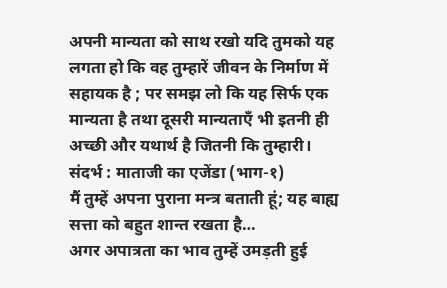अपनी मान्यता को साथ रखो यदि तुमको यह लगता हो कि वह तुम्हारें जीवन के निर्माण में सहायक है ; पर समझ लो कि यह सिर्फ एक मान्यता है तथा दूसरी मान्यताएँ भी इतनी ही अच्छी और यथार्थ है जितनी कि तुम्हारी।
संदर्भ : माताजी का एजेंडा (भाग-१)
मैं तुम्हें अपना पुराना मन्त्र बताती हूं; यह बाह्य सत्ता को बहुत शान्त रखता है…
अगर अपात्रता का भाव तुम्हें उमड़ती हुई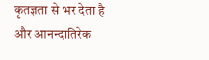कृतज्ञता से भर देता है और आनन्दातिरेक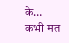के…
कभी मत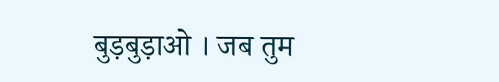बुड़बुड़ाओ । जब तुम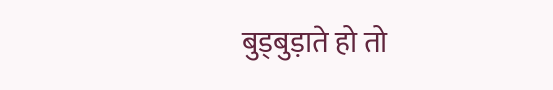बुड्बुड़ाते हो तो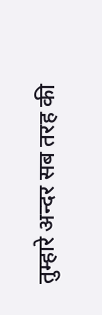तुम्हारे अन्दर सब तरह की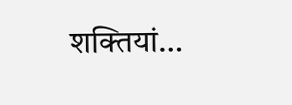शक्तियां…